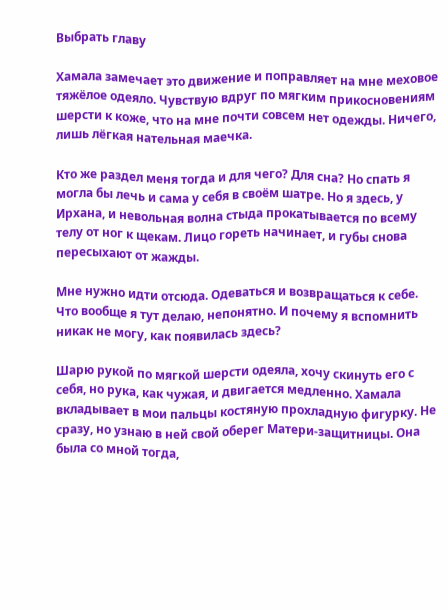Выбрать главу

Хамала замечает это движение и поправляет на мне меховое тяжёлое одеяло. Чувствую вдруг по мягким прикосновениям шерсти к коже, что на мне почти совсем нет одежды. Ничего, лишь лёгкая нательная маечка.

Кто же раздел меня тогда и для чего? Для сна? Но спать я могла бы лечь и сама у себя в своём шатре. Но я здесь, у Ирхана, и невольная волна стыда прокатывается по всему телу от ног к щекам. Лицо гореть начинает, и губы снова пересыхают от жажды.

Мне нужно идти отсюда. Одеваться и возвращаться к себе. Что вообще я тут делаю, непонятно. И почему я вспомнить никак не могу, как появилась здесь?

Шарю рукой по мягкой шерсти одеяла, хочу скинуть его с себя, но рука, как чужая, и двигается медленно. Хамала вкладывает в мои пальцы костяную прохладную фигурку. Не сразу, но узнаю в ней свой оберег Матери-защитницы. Она была со мной тогда,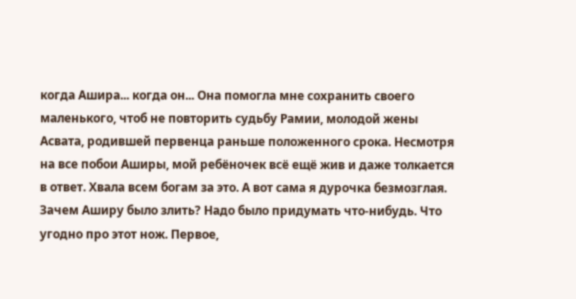когда Ашира... когда он... Она помогла мне сохранить своего маленького, чтоб не повторить судьбу Рамии, молодой жены Асвата, родившей первенца раньше положенного срока. Несмотря на все побои Аширы, мой ребёночек всё ещё жив и даже толкается в ответ. Хвала всем богам за это. А вот сама я дурочка безмозглая. Зачем Аширу было злить? Надо было придумать что-нибудь. Что угодно про этот нож. Первое,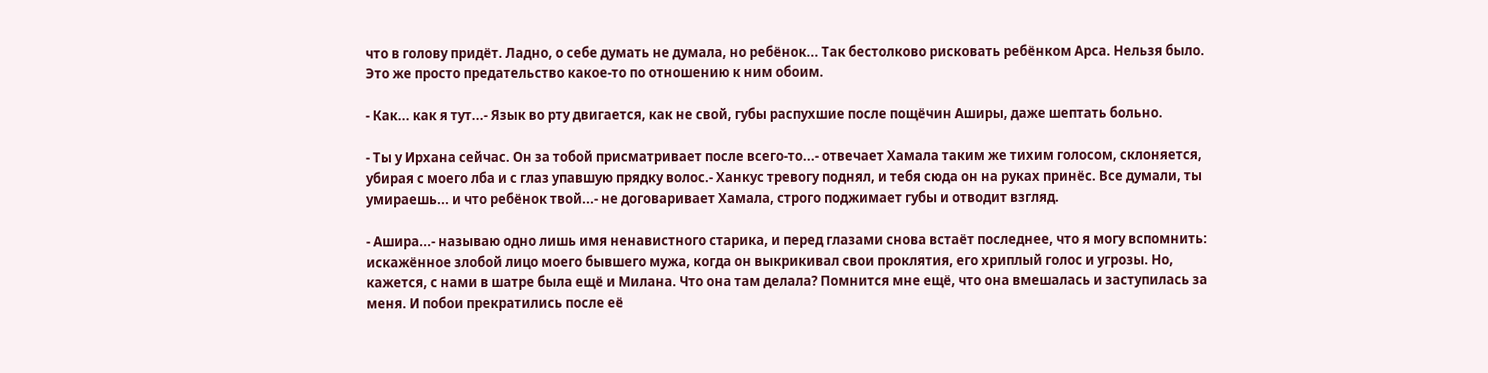что в голову придёт. Ладно, о себе думать не думала, но ребёнок... Так бестолково рисковать ребёнком Арса. Нельзя было. Это же просто предательство какое-то по отношению к ним обоим.

- Как... как я тут...- Язык во рту двигается, как не свой, губы распухшие после пощёчин Аширы, даже шептать больно.

- Ты у Ирхана сейчас. Он за тобой присматривает после всего-то...- отвечает Хамала таким же тихим голосом, склоняется, убирая с моего лба и с глаз упавшую прядку волос.- Ханкус тревогу поднял, и тебя сюда он на руках принёс. Все думали, ты умираешь... и что ребёнок твой...- не договаривает Хамала, строго поджимает губы и отводит взгляд.

- Ашира...- называю одно лишь имя ненавистного старика, и перед глазами снова встаёт последнее, что я могу вспомнить: искажённое злобой лицо моего бывшего мужа, когда он выкрикивал свои проклятия, его хриплый голос и угрозы. Но, кажется, с нами в шатре была ещё и Милана. Что она там делала? Помнится мне ещё, что она вмешалась и заступилась за меня. И побои прекратились после её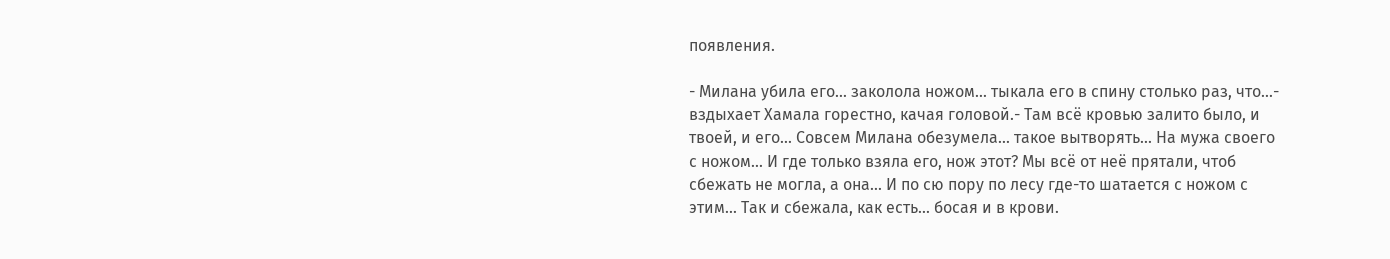появления.

- Милана убила его... заколола ножом... тыкала его в спину столько раз, что...- вздыхает Хамала горестно, качая головой.- Там всё кровью залито было, и твоей, и его... Совсем Милана обезумела... такое вытворять... На мужа своего с ножом... И где только взяла его, нож этот? Мы всё от неё прятали, чтоб сбежать не могла, а она... И по сю пору по лесу где-то шатается с ножом с этим... Так и сбежала, как есть... босая и в крови.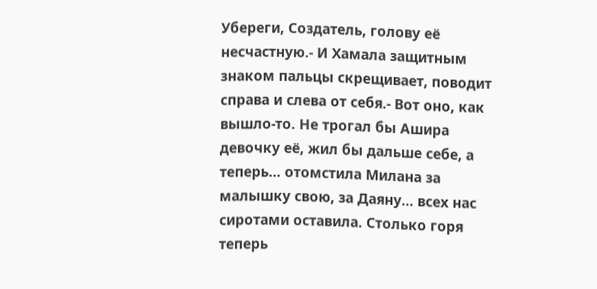Убереги, Создатель, голову её несчастную.- И Хамала защитным знаком пальцы скрещивает, поводит справа и слева от себя.- Вот оно, как вышло-то. Не трогал бы Ашира девочку её, жил бы дальше себе, а теперь... отомстила Милана за малышку свою, за Даяну... всех нас сиротами оставила. Столько горя теперь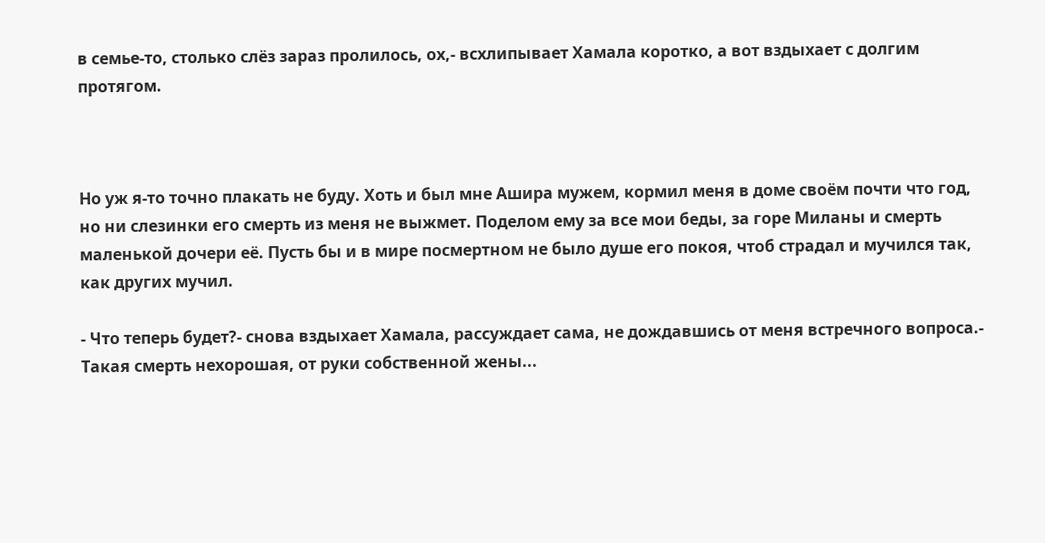в семье-то, столько слёз зараз пролилось, ох,- всхлипывает Хамала коротко, а вот вздыхает с долгим протягом.



Но уж я-то точно плакать не буду. Хоть и был мне Ашира мужем, кормил меня в доме своём почти что год, но ни слезинки его смерть из меня не выжмет. Поделом ему за все мои беды, за горе Миланы и смерть маленькой дочери её. Пусть бы и в мире посмертном не было душе его покоя, чтоб страдал и мучился так, как других мучил.

- Что теперь будет?- снова вздыхает Хамала, рассуждает сама, не дождавшись от меня встречного вопроса.- Такая смерть нехорошая, от руки собственной жены...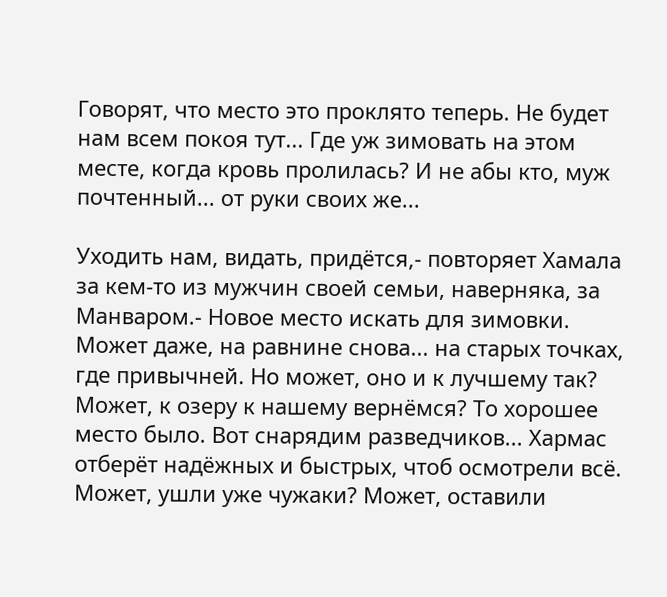Говорят, что место это проклято теперь. Не будет нам всем покоя тут... Где уж зимовать на этом месте, когда кровь пролилась? И не абы кто, муж почтенный... от руки своих же...

Уходить нам, видать, придётся,- повторяет Хамала за кем-то из мужчин своей семьи, наверняка, за Манваром.- Новое место искать для зимовки. Может даже, на равнине снова... на старых точках, где привычней. Но может, оно и к лучшему так? Может, к озеру к нашему вернёмся? То хорошее место было. Вот снарядим разведчиков... Хармас отберёт надёжных и быстрых, чтоб осмотрели всё. Может, ушли уже чужаки? Может, оставили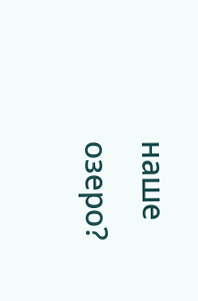наше озеро?